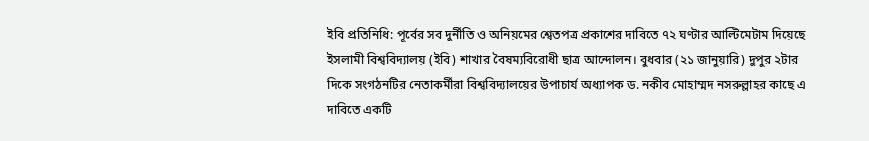ইবি প্রতিনিধি: পূর্বের সব দুর্নীতি ও অনিয়মের শ্বেতপত্র প্রকাশের দাবিতে ৭২ ঘণ্টার আল্টিমেটাম দিয়েছে ইসলামী বিশ্ববিদ্যালয় (ইবি) শাখার বৈষম্যবিরোধী ছাত্র আন্দোলন। বুধবার (২১ জানুয়ারি) দুপুর ২টার দিকে সংগঠনটির নেতাকর্মীরা বিশ্ববিদ্যালয়ের উপাচার্য অধ্যাপক ড. নকীব মোহাম্মদ নসরুল্লাহর কাছে এ দাবিতে একটি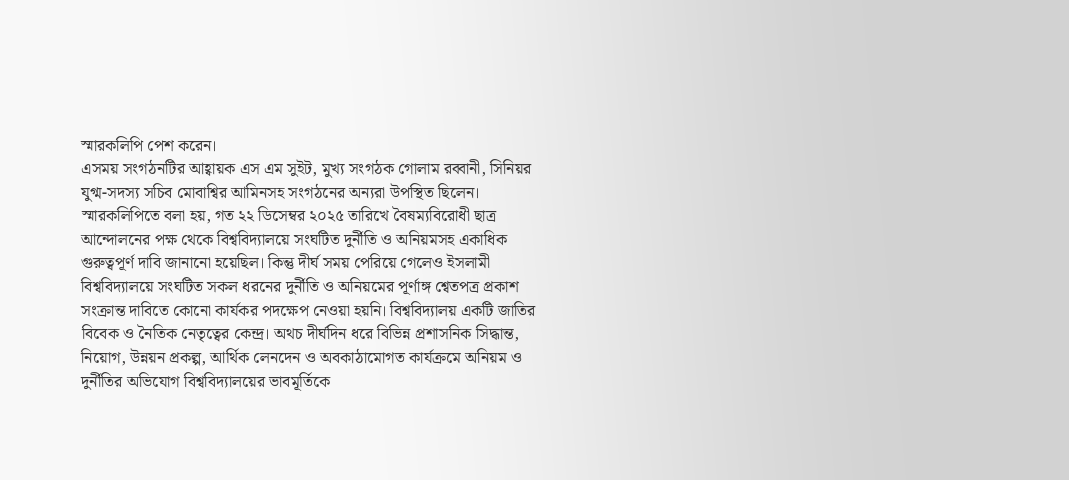স্মারকলিপি পেশ করেন।
এসময় সংগঠনটির আহ্বায়ক এস এম সুইট, মুখ্য সংগঠক গোলাম রব্বানী, সিনিয়র যুগ্ম-সদস্য সচিব মোবাশ্বির আমিনসহ সংগঠনের অন্যরা উপস্থিত ছিলেন।
স্মারকলিপিতে বলা হয়, গত ২২ ডিসেম্বর ২০২৫ তারিখে বৈষম্যবিরোধী ছাত্র আন্দোলনের পক্ষ থেকে বিশ্ববিদ্যালয়ে সংঘটিত দুর্নীতি ও অনিয়মসহ একাধিক গুরুত্বপূর্ণ দাবি জানানো হয়েছিল। কিন্তু দীর্ঘ সময় পেরিয়ে গেলেও ইসলামী বিশ্ববিদ্যালয়ে সংঘটিত সকল ধরনের দুর্নীতি ও অনিয়মের পূর্ণাঙ্গ শ্বেতপত্র প্রকাশ সংক্রান্ত দাবিতে কোনো কার্যকর পদক্ষেপ নেওয়া হয়নি। বিশ্ববিদ্যালয় একটি জাতির বিবেক ও নৈতিক নেতৃত্বের কেন্দ্র। অথচ দীর্ঘদিন ধরে বিভিন্ন প্রশাসনিক সিদ্ধান্ত, নিয়োগ, উন্নয়ন প্রকল্প, আর্থিক লেনদেন ও অবকাঠামোগত কার্যক্রমে অনিয়ম ও দুর্নীতির অভিযোগ বিশ্ববিদ্যালয়ের ভাবমূর্তিকে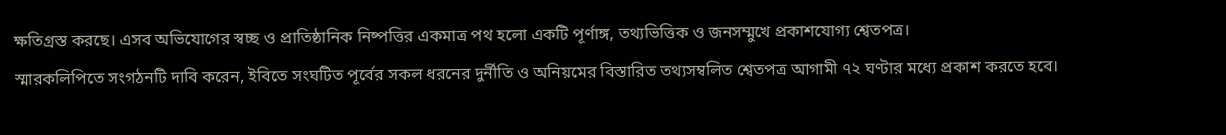ক্ষতিগ্রস্ত করছে। এসব অভিযোগের স্বচ্ছ ও প্রাতিষ্ঠানিক নিষ্পত্তির একমাত্র পথ হলো একটি পূর্ণাঙ্গ, তথ্যভিত্তিক ও জনসম্মুখে প্রকাশযোগ্য শ্বেতপত্র।
স্মারকলিপিতে সংগঠনটি দাবি করেন, ইবিতে সংঘটিত পূর্বের সকল ধরনের দুর্নীতি ও অনিয়মের বিস্তারিত তথ্যসম্বলিত শ্বেতপত্র আগামী ৭২ ঘণ্টার মধ্যে প্রকাশ করতে হবে।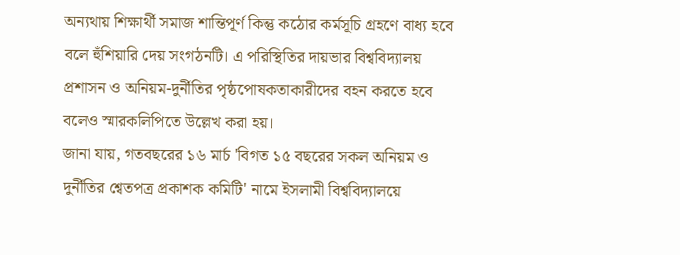অন্যথায় শিক্ষার্থী সমাজ শান্তিপূর্ণ কিন্তু কঠোর কর্মসূচি গ্রহণে বাধ্য হবে বলে হুঁশিয়ারি দেয় সংগঠনটি। এ পরিস্থিতির দায়ভার বিশ্ববিদ্যালয় প্রশাসন ও অনিয়ম-দুর্নীতির পৃষ্ঠপোষকতাকারীদের বহন করতে হবে বলেও স্মারকলিপিতে উল্লেখ করা হয়।
জানা যায়, গতবছরের ১৬ মার্চ 'বিগত ১৫ বছরের সকল অনিয়ম ও দুর্নীতির শ্বেতপত্র প্রকাশক কমিটি' নামে ইসলামী বিশ্ববিদ্যালয়ে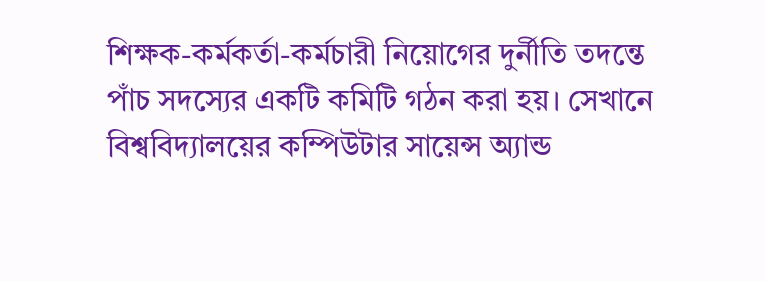শিক্ষক-কর্মকর্তা-কর্মচারী নিয়োগের দুর্নীতি তদন্তে পাঁচ সদস্যের একটি কমিটি গঠন করা হয়। সেখানে বিশ্ববিদ্যালয়ের কম্পিউটার সায়েন্স অ্যান্ড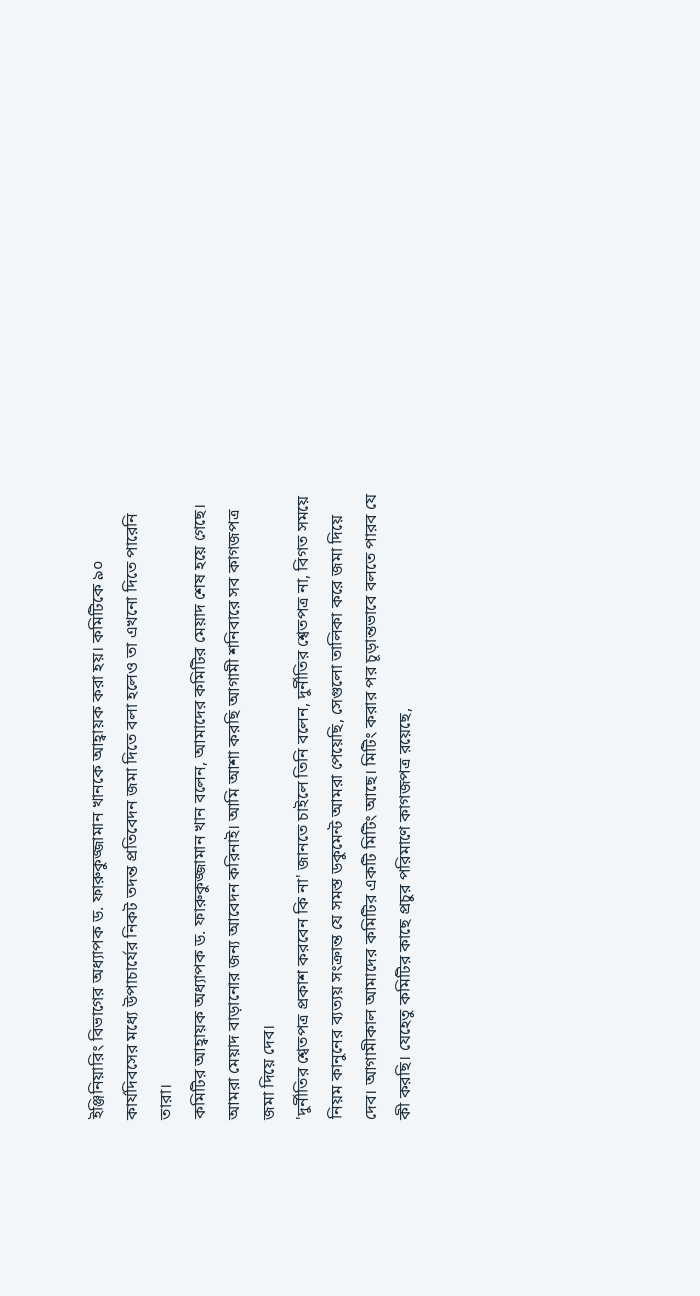ইঞ্জিনিয়ারিং বিভাগের অধ্যাপক ড. ফারুকুজ্জামান খানকে আহ্বায়ক করা হয়। কমিটিকে ৯০ কার্যদিবসের মধ্যে উপাচার্যের নিকট তদন্ত প্রতিবেদন জমা দিতে বলা হলেও তা এখনো দিতে পারেনি তারা।
কমিটির আহ্বায়ক অধ্যাপক ড. ফারুকুজ্জামান খান বলেন, আমাদের কমিটির মেয়াদ শেষ হয়ে গেছে। আমরা মেয়াদ বাড়ানোর জন্য আবেদন করিনাই। আমি আশা করছি আগামী শনিবারে সব কাগজপত্র জমা দিয়ে দেব।
'দুর্নীতির শ্বেতপত্র প্রকাশ করবেন কি না' জানতে চাইলে তিনি বলেন, দুর্নীতির শ্বেতপত্র না, বিগত সময়ে নিয়ম কানুনের ব্যত্যয় সংক্রান্ত যে সমস্ত ডকুমেন্ট আমরা পেয়েছি, সেগুলো তালিকা করে জমা দিয়ে দেব। আগামীকাল আমাদের কমিটির একটি মিটিং আছে। মিটিং করার পর চূড়ান্তভাবে বলতে পারব যে কী করছি। যেহেতু কমিটির কাছে প্রচুর পরিমাণে কাগজপত্র রয়েছে,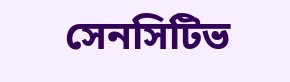সেনসিটিভ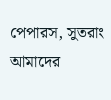পেপারস, সুতরাং আমাদের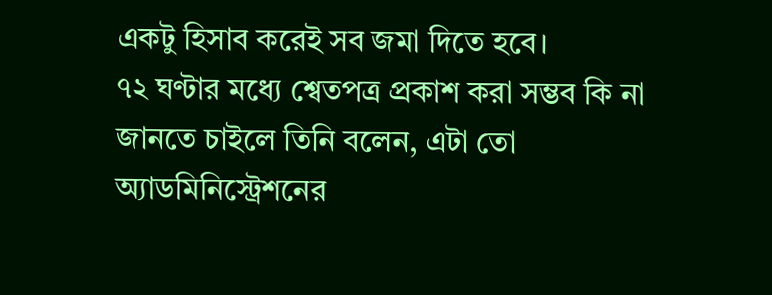একটু হিসাব করেই সব জমা দিতে হবে।
৭২ ঘণ্টার মধ্যে শ্বেতপত্র প্রকাশ করা সম্ভব কি না জানতে চাইলে তিনি বলেন, এটা তো অ্যাডমিনিস্ট্রেশনের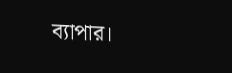ব্যাপার।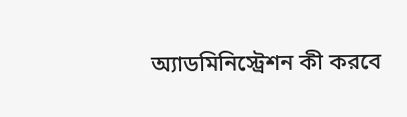অ্যাডমিনিস্ট্রেশন কী করবে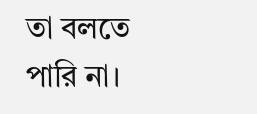তা বলতে পারি না।